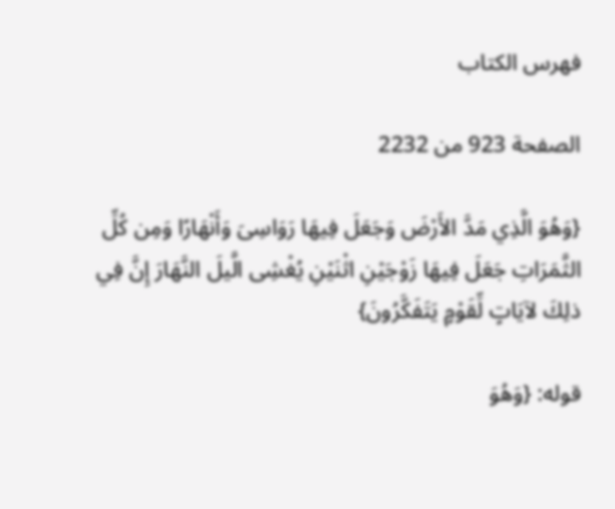فهرس الكتاب

الصفحة 923 من 2232

{وَهُوَ الَّذِي مَدَّ الأَرْضَ وَجَعَلَ فِيهَا رَوَاسِىَ وَأَنْهَارًا وَمِن كُلِّ الثَّمَرَاتِ جَعَلَ فِيهَا زَوْجَيْنِ اثْنَيْنِ يُغْشِى الَّيلَ النَّهَارَ إِنَّ فِي ذلِكَ لآيَاتٍ لِّقَوْمٍ يَتَفَكَّرُونَ}

قوله: {وَهُوَ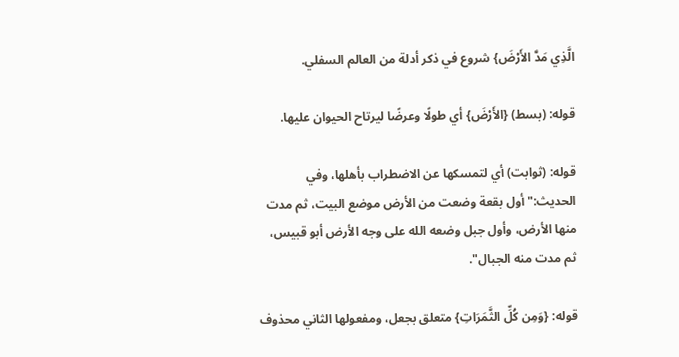الَّذِي مَدَّ الأَرْضَ} شروع في ذكر أدلة من العالم السفلي.

قوله: (بسط) {الأَرْضَ} أي طولًا وعرضًا ليرتاح الحيوان عليها.

قوله: (ثوابت) أي لتمسكها عن الاضطراب بأهلها، وفي الحديث:"أول بقعة وضعت من الأرض موضع البيت، ثم مدت منها الأرض، وأول جبل وضعه الله على وجه الأرض أبو قبيس، ثم مدت منه الجبال".

قوله: {وَمِن كُلِّ الثَّمَرَاتِ} متعلق بجعل، ومفعولها الثاني محذوف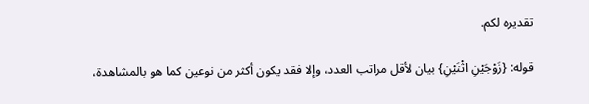تقديره لكم.

قوله: {زَوْجَيْنِ اثْنَيْنِ} بيان لأقل مراتب العدد، وإلا فقد يكون أكثر من نوعين كما هو بالمشاهدة،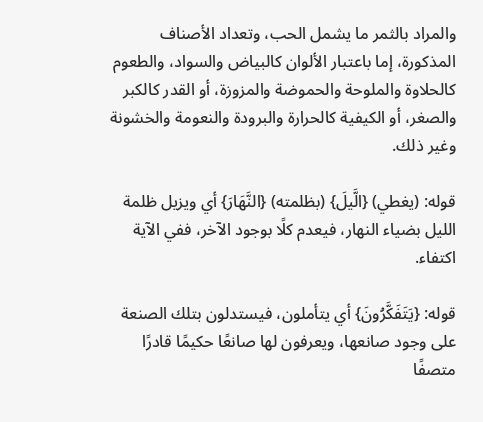والمراد بالثمر ما يشمل الحب، وتعداد الأصناف المذكورة، إما باعتبار الألوان كالبياض والسواد، والطعوم كالحلاوة والملوحة والحموضة والمزوزة، أو القدر كالكبر والصغر، أو الكيفية كالحرارة والبرودة والنعومة والخشونة وغير ذلك.

قوله: (يغطي) {الَّيلَ} (بظلمته) {النَّهَارَ} أي ويزيل ظلمة الليل بضياء النهار، فيعدم كلًا بوجود الآخر، ففي الآية اكتفاء.

قوله: {يَتَفَكَّرُونَ} أي يتأملون، فيستدلون بتلك الصنعة على وجود صانعها، ويعرفون لها صانعًا حكيمًا قادرًا متصفًا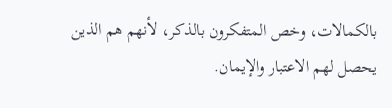بالكمالات، وخص المتفكرون بالذكر، لأنهم هم الذين يحصل لهم الاعتبار والإيمان.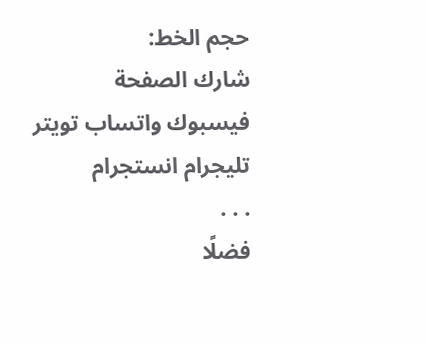حجم الخط:
شارك الصفحة
فيسبوك واتساب تويتر تليجرام انستجرام
. . .
فضلًا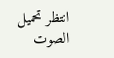انتظر تحميل الصوت